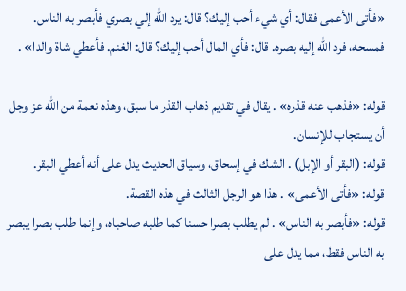«فأتى الأعمى فقال: أي شيء أحب إليك؟ قال: يرد الله إلي بصري فأبصر به الناس. فمسحه، فرد الله إليه بصره. قال: فأي المال أحب إليك؟ قال: الغنم. فأعطي شاة والدا» .

قوله: «فذهب عنه قذره» . يقال في تقديم ذهاب القذر ما سبق، وهذه نعمة من الله عز وجل أن يستجاب للإنسان.
قوله: (البقر أو الإبل) . الشك في إسحاق، وسياق الحديث يدل على أنه أعطي البقر.
قوله: «فأتى الأعمى» . هذا هو الرجل الثالث في هذه القصة.
قوله: «فأبصر به الناس» . لم يطلب بصرا حسنا كما طلبه صاحباه، وإنما طلب بصرا يبصر به الناس فقط، مما يدل على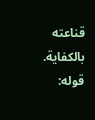قناعته بالكفاية.
قوله: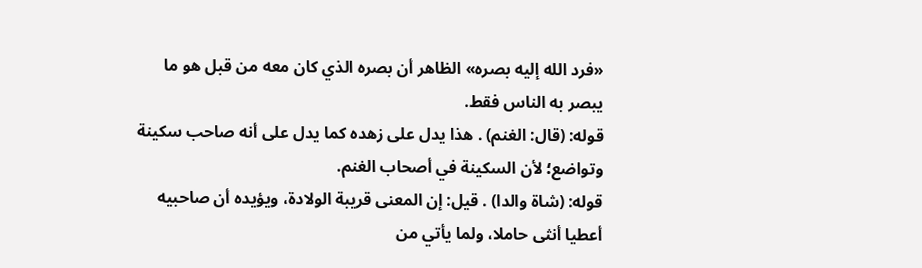«فرد الله إليه بصره» الظاهر أن بصره الذي كان معه من قبل هو ما يبصر به الناس فقط.
قوله: (قال: الغنم) . هذا يدل على زهده كما يدل على أنه صاحب سكينة وتواضع؛ لأن السكينة في أصحاب الغنم.
قوله: (شاة والدا) . قيل: إن المعنى قريبة الولادة، ويؤيده أن صاحبيه أعطيا أنثى حاملا، ولما يأتي من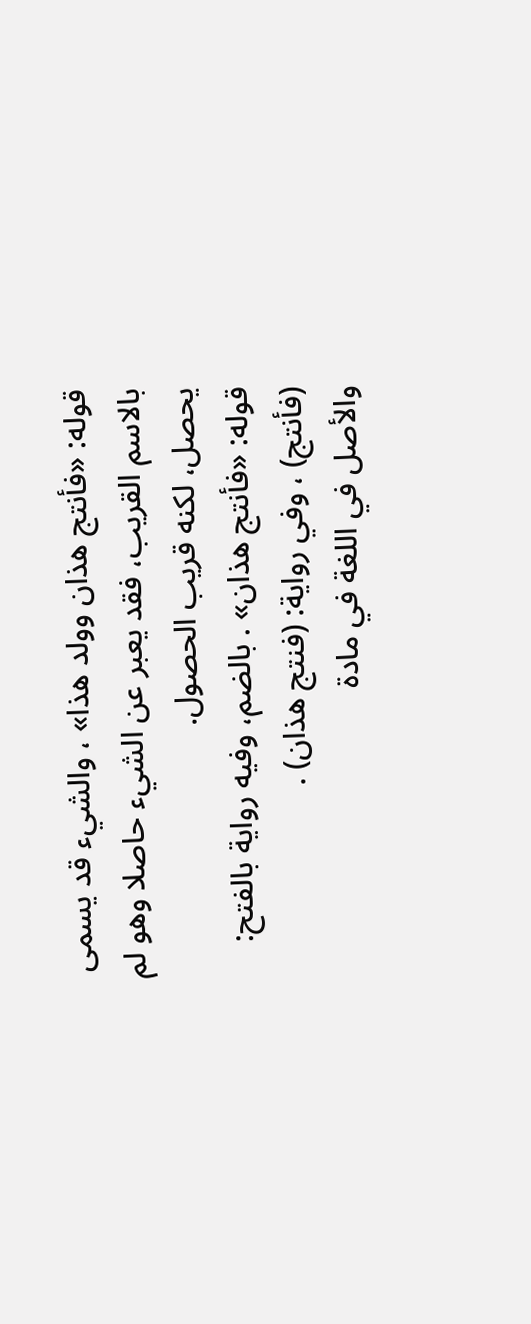قوله: «فأنتج هذان وولد هذا» ، والشيء قد يسمى بالاسم القريب، فقد يعبر عن الشيء حاصلا وهو لم يحصل، لكنه قريب الحصول.
قوله: «فأنتج هذان» . بالضم، وفيه رواية بالفتح: (فأنتج) ، وفي رواية: (فنتج هذان) .
والأصل في اللغة في مادة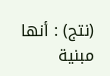(نتج) : أنها مبنية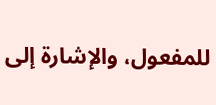للمفعول، والإشارة إلى